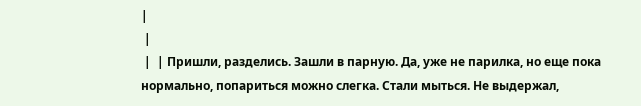|
 |
 |  | Пришли, разделись. Зашли в парную. Да, уже не парилка, но еще пока нормально, попариться можно слегка. Стали мыться. Не выдержал,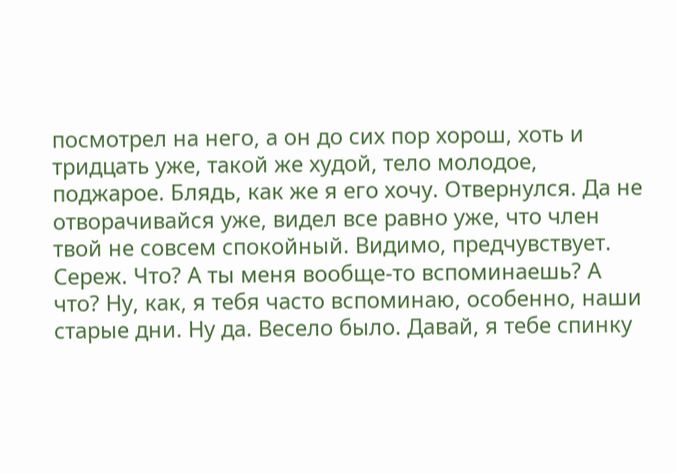посмотрел на него, а он до сих пор хорош, хоть и тридцать уже, такой же худой, тело молодое, поджарое. Блядь, как же я его хочу. Отвернулся. Да не отворачивайся уже, видел все равно уже, что член твой не совсем спокойный. Видимо, предчувствует. Сереж. Что? А ты меня вообще-то вспоминаешь? А что? Ну, как, я тебя часто вспоминаю, особенно, наши старые дни. Ну да. Весело было. Давай, я тебе спинку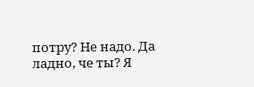потру? Не надо. Да ладно, че ты? Я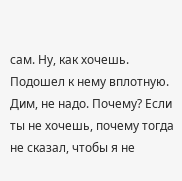сам. Ну, как хочешь. Подошел к нему вплотную. Дим, не надо. Почему? Если ты не хочешь, почему тогда не сказал, чтобы я не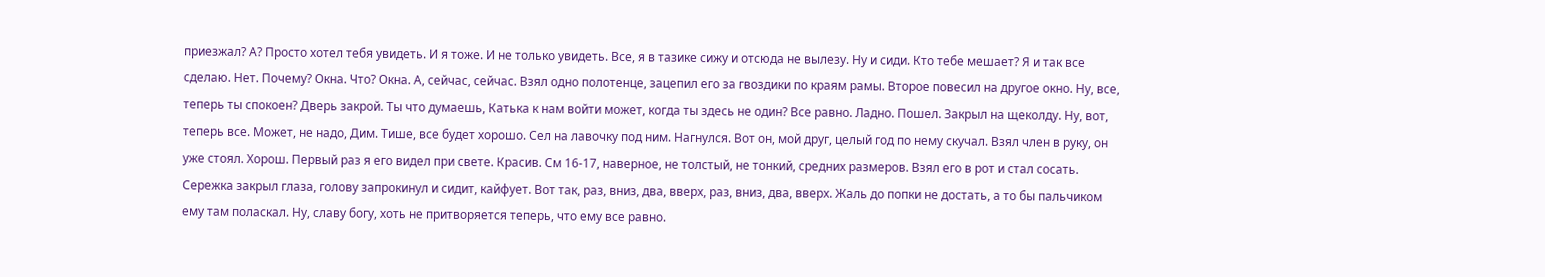приезжал? А? Просто хотел тебя увидеть. И я тоже. И не только увидеть. Все, я в тазике сижу и отсюда не вылезу. Ну и сиди. Кто тебе мешает? Я и так все сделаю. Нет. Почему? Окна. Что? Окна. А, сейчас, сейчас. Взял одно полотенце, зацепил его за гвоздики по краям рамы. Второе повесил на другое окно. Ну, все, теперь ты спокоен? Дверь закрой. Ты что думаешь, Катька к нам войти может, когда ты здесь не один? Все равно. Ладно. Пошел. Закрыл на щеколду. Ну, вот, теперь все. Может, не надо, Дим. Тише, все будет хорошо. Сел на лавочку под ним. Нагнулся. Вот он, мой друг, целый год по нему скучал. Взял член в руку, он уже стоял. Хорош. Первый раз я его видел при свете. Красив. См 16-17, наверное, не толстый, не тонкий, средних размеров. Взял его в рот и стал сосать. Сережка закрыл глаза, голову запрокинул и сидит, кайфует. Вот так, раз, вниз, два, вверх, раз, вниз, два, вверх. Жаль до попки не достать, а то бы пальчиком ему там поласкал. Ну, славу богу, хоть не притворяется теперь, что ему все равно.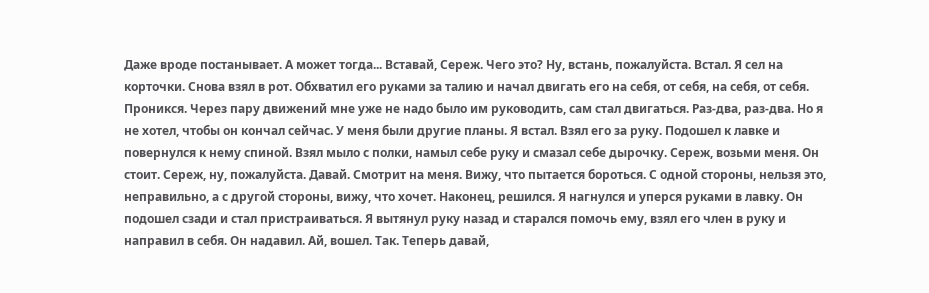Даже вроде постанывает. А может тогда... Вставай, Сереж. Чего это? Ну, встань, пожалуйста. Встал. Я сел на корточки. Снова взял в рот. Обхватил его руками за талию и начал двигать его на себя, от себя, на себя, от себя. Проникся. Через пару движений мне уже не надо было им руководить, сам стал двигаться. Раз-два, раз-два. Но я не хотел, чтобы он кончал сейчас. У меня были другие планы. Я встал. Взял его за руку. Подошел к лавке и повернулся к нему спиной. Взял мыло с полки, намыл себе руку и смазал себе дырочку. Сереж, возьми меня. Он стоит. Сереж, ну, пожалуйста. Давай. Смотрит на меня. Вижу, что пытается бороться. С одной стороны, нельзя это, неправильно, а с другой стороны, вижу, что хочет. Наконец, решился. Я нагнулся и уперся руками в лавку. Он подошел сзади и стал пристраиваться. Я вытянул руку назад и старался помочь ему, взял его член в руку и направил в себя. Он надавил. Ай, вошел. Так. Теперь давай,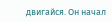двигайся. Он начал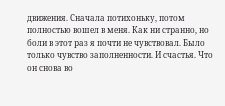движения. Сначала потихоньку, потом полностью вошел в меня. Как ни странно, но боли в этот раз я почти не чувствовал. Было только чувство заполненности. И счастья. Что он снова во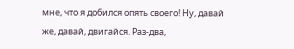мне, что я добился опять своего! Ну, давай же, давай, двигайся. Раз-два,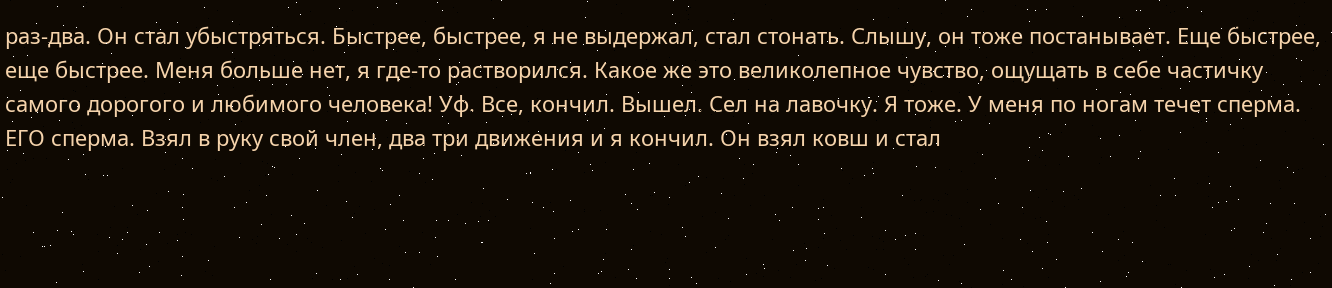раз-два. Он стал убыстряться. Быстрее, быстрее, я не выдержал, стал стонать. Слышу, он тоже постанывает. Еще быстрее, еще быстрее. Меня больше нет, я где-то растворился. Какое же это великолепное чувство, ощущать в себе частичку самого дорогого и любимого человека! Уф. Все, кончил. Вышел. Сел на лавочку. Я тоже. У меня по ногам течет сперма. ЕГО сперма. Взял в руку свой член, два три движения и я кончил. Он взял ковш и стал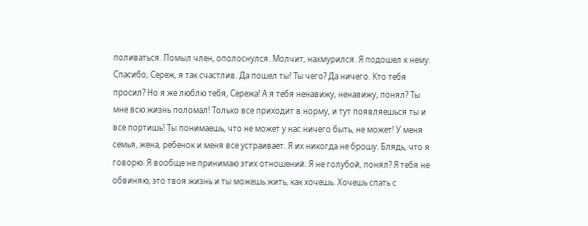поливаться. Помыл член, ополоснулся. Молчит, нахмурился. Я подошел к нему. Спасибо, Сереж, я так счастлив. Да пошел ты! Ты чего? Да ничего. Кто тебя просил? Но я же люблю тебя, Сережа! А я тебя ненавижу, ненавижу, понял? Ты мне всю жизнь поломал! Только все приходит в норму, и тут появляешься ты и все портишь! Ты понимаешь, что не может у нас ничего быть, не может! У меня семья, жена, ребенок и меня все устраивает. Я их никогда не брошу. Блядь, что я говорю. Я вообще не принимаю этих отношений. Я не голубой, понял? Я тебя не обвиняю, это твоя жизнь и ты можешь жить, как хочешь. Хочешь спать с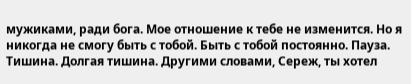мужиками, ради бога. Мое отношение к тебе не изменится. Но я никогда не смогу быть с тобой. Быть с тобой постоянно. Пауза. Тишина. Долгая тишина. Другими словами, Сереж, ты хотел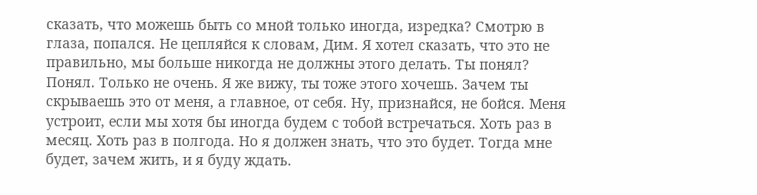сказать, что можешь быть со мной только иногда, изредка? Смотрю в глаза, попался. Не цепляйся к словам, Дим. Я хотел сказать, что это не правильно, мы больше никогда не должны этого делать. Ты понял? Понял. Только не очень. Я же вижу, ты тоже этого хочешь. Зачем ты скрываешь это от меня, а главное, от себя. Ну, признайся, не бойся. Меня устроит, если мы хотя бы иногда будем с тобой встречаться. Хоть раз в месяц. Хоть раз в полгода. Но я должен знать, что это будет. Тогда мне будет, зачем жить, и я буду ждать.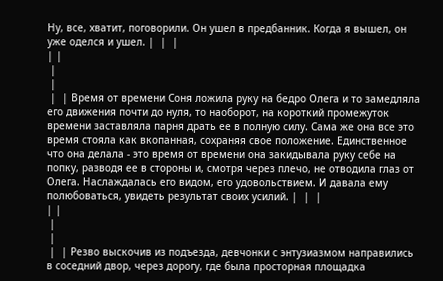Ну, все, хватит, поговорили. Он ушел в предбанник. Когда я вышел, он уже оделся и ушел. |  |  |
| |
 |
 |
 |  | Время от времени Соня ложила руку на бедро Олега и то замедляла его движения почти до нуля, то наоборот, на короткий промежуток времени заставляла парня драть ее в полную силу. Сама же она все это время стояла как вкопанная, сохраняя свое положение. Единственное что она делала - это время от времени она закидывала руку себе на попку, разводя ее в стороны и, смотря через плечо, не отводила глаз от Олега. Наслаждалась его видом, его удовольствием. И давала ему полюбоваться, увидеть результат своих усилий. |  |  |
| |
 |
 |
 |  | Резво выскочив из подъезда, девчонки с энтузиазмом направились в соседний двор, через дорогу, где была просторная площадка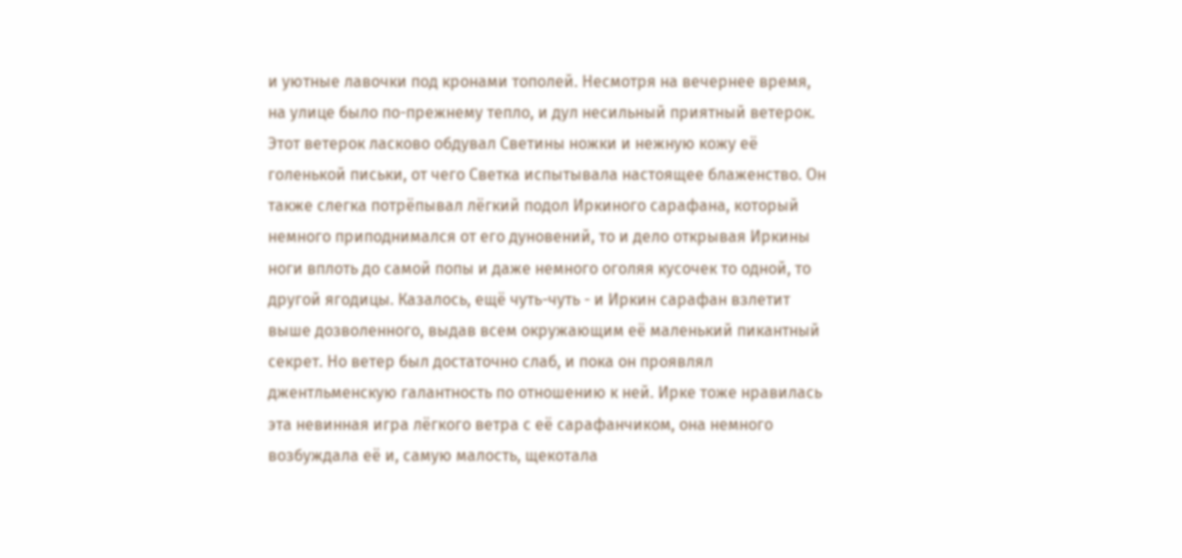и уютные лавочки под кронами тополей. Несмотря на вечернее время, на улице было по-прежнему тепло, и дул несильный приятный ветерок. Этот ветерок ласково обдувал Светины ножки и нежную кожу её голенькой письки, от чего Светка испытывала настоящее блаженство. Он также слегка потрёпывал лёгкий подол Иркиного сарафана, который немного приподнимался от его дуновений, то и дело открывая Иркины ноги вплоть до самой попы и даже немного оголяя кусочек то одной, то другой ягодицы. Казалось, ещё чуть-чуть - и Иркин сарафан взлетит выше дозволенного, выдав всем окружающим её маленький пикантный секрет. Но ветер был достаточно слаб, и пока он проявлял джентльменскую галантность по отношению к ней. Ирке тоже нравилась эта невинная игра лёгкого ветра с её сарафанчиком, она немного возбуждала её и, самую малость, щекотала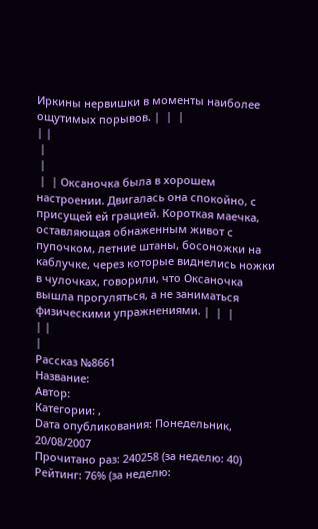Иркины нервишки в моменты наиболее ощутимых порывов. |  |  |
| |
 |
 |
 |  | Оксаночка была в хорошем настроении. Двигалась она спокойно, с присущей ей грацией. Короткая маечка, оставляющая обнаженным живот с пупочком, летние штаны, босоножки на каблучке, через которые виднелись ножки в чулочках, говорили, что Оксаночка вышла прогуляться, а не заниматься физическими упражнениями. |  |  |
| |
|
Рассказ №8661
Название:
Автор:
Категории: ,
Dата опубликования: Понедельник, 20/08/2007
Прочитано раз: 240258 (за неделю: 40)
Рейтинг: 76% (за неделю: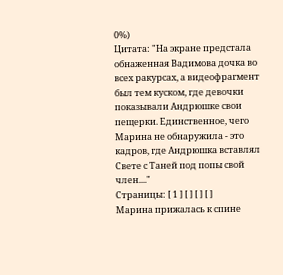0%)
Цитата: "На экране предстала обнаженная Вадимова дочка во всех ракурсах, а видеофрагмент был тем куском, где девочки показывали Андрюшке свои пещерки. Единственное, чего Марина не обнаружила - это кадров, где Андрюшка вставлял Свете с Таней под попы свой член...."
Страницы: [ 1 ] [ ] [ ] [ ]
Марина прижалась к спине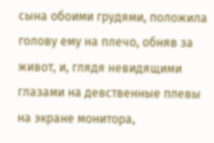сына обоими грудями, положила голову ему на плечо, обняв за живот, и, глядя невидящими глазами на девственные плевы на экране монитора,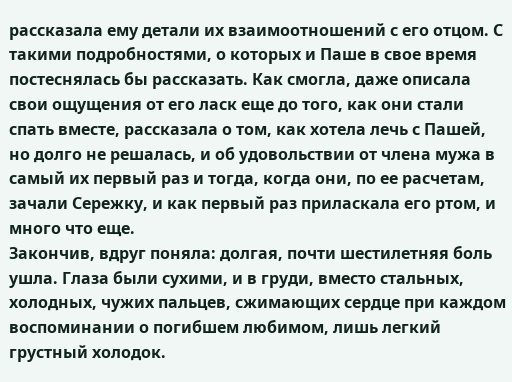рассказала ему детали их взаимоотношений с его отцом. С такими подробностями, о которых и Паше в свое время постеснялась бы рассказать. Как смогла, даже описала свои ощущения от его ласк еще до того, как они стали спать вместе, рассказала о том, как хотела лечь с Пашей, но долго не решалась, и об удовольствии от члена мужа в самый их первый раз и тогда, когда они, по ее расчетам, зачали Сережку, и как первый раз приласкала его ртом, и много что еще.
Закончив, вдруг поняла: долгая, почти шестилетняя боль ушла. Глаза были сухими, и в груди, вместо стальных, холодных, чужих пальцев, сжимающих сердце при каждом воспоминании о погибшем любимом, лишь легкий грустный холодок.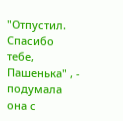"Отпустил. Спасибо тебе, Пашенька" , - подумала она с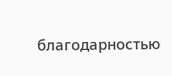благодарностью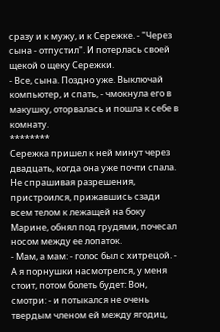сразу и к мужу, и к Сережке. - "Через сына - отпустил". И потерлась своей щекой о щеку Сережки.
- Все, сына. Поздно уже. Выключай компьютер, и спать, - чмокнула его в макушку, оторвалась и пошла к себе в комнату.
********
Сережка пришел к ней минут через двадцать, когда она уже почти спала. Не спрашивая разрешения, пристроился, прижавшись сзади всем телом к лежащей на боку Марине, обнял под грудями, почесал носом между ее лопаток.
- Мам, а мам: - голос был с хитрецой. - А я порнушки насмотрелся, у меня стоит, потом болеть будет: Вон, смотри: - и потыкался не очень твердым членом ей между ягодиц,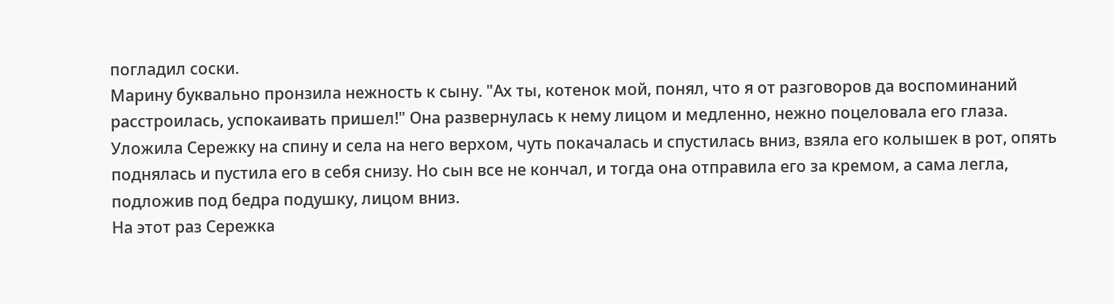погладил соски.
Марину буквально пронзила нежность к сыну. "Ах ты, котенок мой, понял, что я от разговоров да воспоминаний расстроилась, успокаивать пришел!" Она развернулась к нему лицом и медленно, нежно поцеловала его глаза. Уложила Сережку на спину и села на него верхом, чуть покачалась и спустилась вниз, взяла его колышек в рот, опять поднялась и пустила его в себя снизу. Но сын все не кончал, и тогда она отправила его за кремом, а сама легла, подложив под бедра подушку, лицом вниз.
На этот раз Сережка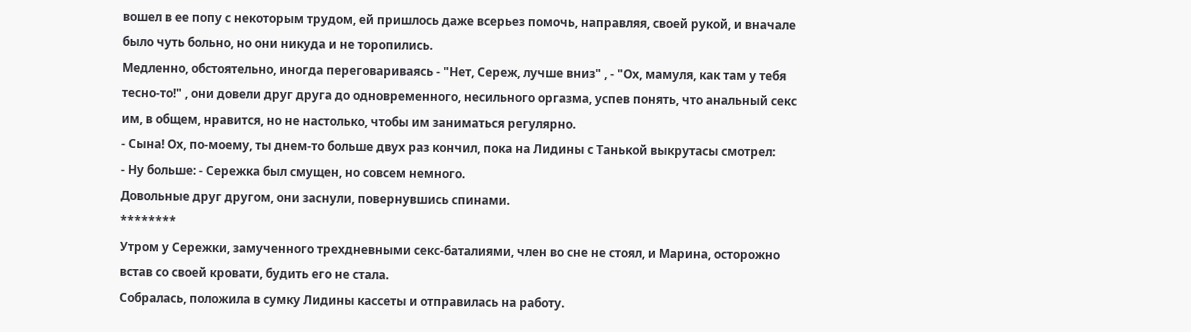вошел в ее попу с некоторым трудом, ей пришлось даже всерьез помочь, направляя, своей рукой, и вначале было чуть больно, но они никуда и не торопились.
Медленно, обстоятельно, иногда переговариваясь - "Нет, Сереж, лучше вниз" , - "Ох, мамуля, как там у тебя тесно-то!" , они довели друг друга до одновременного, несильного оргазма, успев понять, что анальный секс им, в общем, нравится, но не настолько, чтобы им заниматься регулярно.
- Сына! Ох, по-моему, ты днем-то больше двух раз кончил, пока на Лидины с Танькой выкрутасы смотрел:
- Ну больше: - Сережка был смущен, но совсем немного.
Довольные друг другом, они заснули, повернувшись спинами.
********
Утром у Сережки, замученного трехдневными секс-баталиями, член во сне не стоял, и Марина, осторожно встав со своей кровати, будить его не стала.
Собралась, положила в сумку Лидины кассеты и отправилась на работу.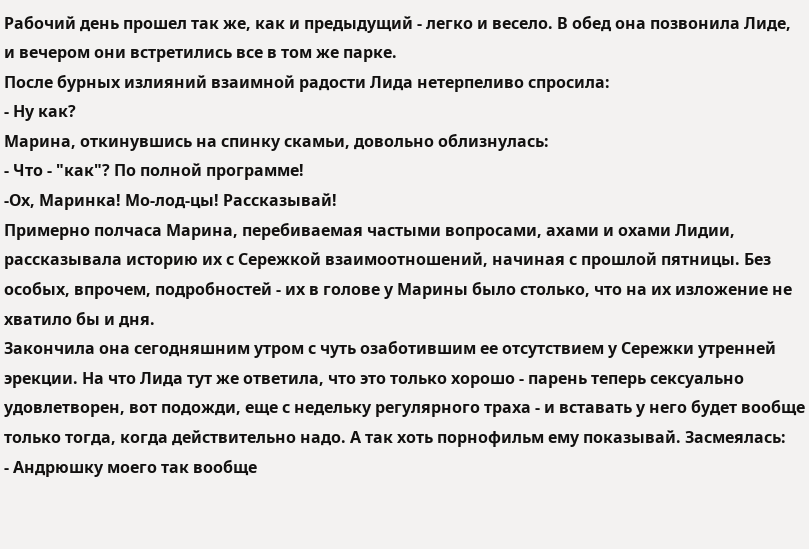Рабочий день прошел так же, как и предыдущий - легко и весело. В обед она позвонила Лиде, и вечером они встретились все в том же парке.
После бурных излияний взаимной радости Лида нетерпеливо спросила:
- Ну как?
Марина, откинувшись на спинку скамьи, довольно облизнулась:
- Что - "как"? По полной программе!
-Ох, Маринка! Мо-лод-цы! Рассказывай!
Примерно полчаса Марина, перебиваемая частыми вопросами, ахами и охами Лидии, рассказывала историю их с Сережкой взаимоотношений, начиная с прошлой пятницы. Без особых, впрочем, подробностей - их в голове у Марины было столько, что на их изложение не хватило бы и дня.
Закончила она сегодняшним утром с чуть озаботившим ее отсутствием у Сережки утренней эрекции. На что Лида тут же ответила, что это только хорошо - парень теперь сексуально удовлетворен, вот подожди, еще с недельку регулярного траха - и вставать у него будет вообще только тогда, когда действительно надо. А так хоть порнофильм ему показывай. Засмеялась:
- Андрюшку моего так вообще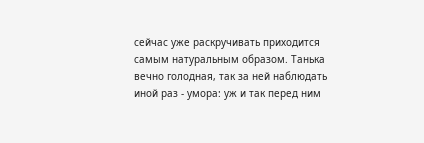сейчас уже раскручивать приходится самым натуральным образом. Танька вечно голодная, так за ней наблюдать иной раз - умора: уж и так перед ним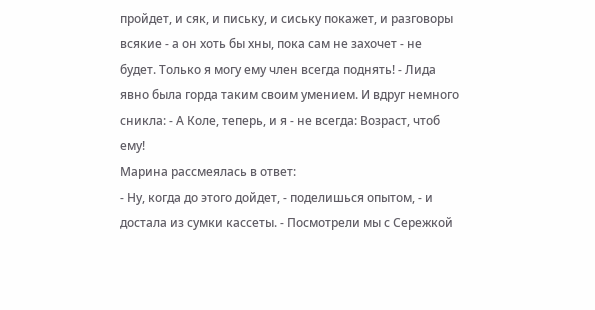пройдет, и сяк, и письку, и сиську покажет, и разговоры всякие - а он хоть бы хны, пока сам не захочет - не будет. Только я могу ему член всегда поднять! - Лида явно была горда таким своим умением. И вдруг немного сникла: - А Коле, теперь, и я - не всегда: Возраст, чтоб ему!
Марина рассмеялась в ответ:
- Ну, когда до этого дойдет, - поделишься опытом, - и достала из сумки кассеты. - Посмотрели мы с Сережкой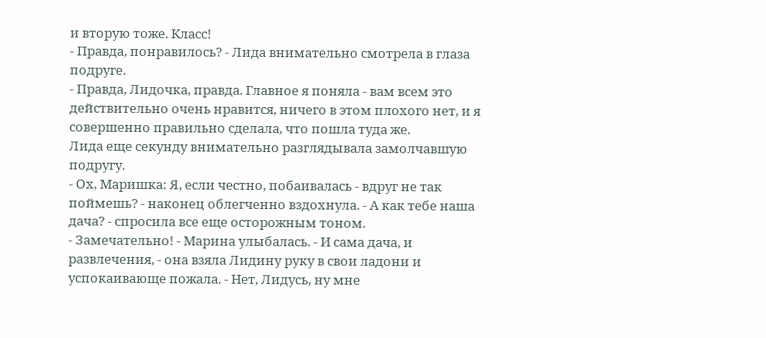и вторую тоже. Класс!
- Правда, понравилось? - Лида внимательно смотрела в глаза подруге.
- Правда, Лидочка, правда. Главное я поняла - вам всем это действительно очень нравится, ничего в этом плохого нет, и я совершенно правильно сделала, что пошла туда же.
Лида еще секунду внимательно разглядывала замолчавшую подругу.
- Ох, Маришка: Я, если честно, побаивалась - вдруг не так поймешь? - наконец облегченно вздохнула. - А как тебе наша дача? - спросила все еще осторожным тоном.
- Замечательно! - Марина улыбалась. - И сама дача, и развлечения, - она взяла Лидину руку в свои ладони и успокаивающе пожала. - Нет, Лидусь, ну мне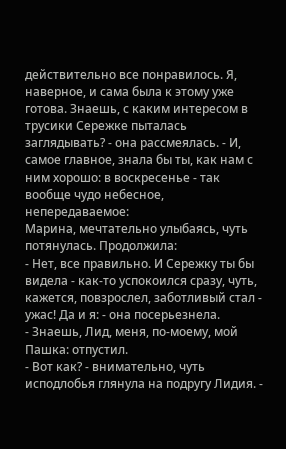действительно все понравилось. Я, наверное, и сама была к этому уже готова. Знаешь, с каким интересом в трусики Сережке пыталась заглядывать? - она рассмеялась. - И, самое главное, знала бы ты, как нам с ним хорошо: в воскресенье - так вообще чудо небесное, непередаваемое:
Марина, мечтательно улыбаясь, чуть потянулась. Продолжила:
- Нет, все правильно. И Сережку ты бы видела - как-то успокоился сразу, чуть, кажется, повзрослел, заботливый стал - ужас! Да и я: - она посерьезнела.
- Знаешь, Лид, меня, по-моему, мой Пашка: отпустил.
- Вот как? - внимательно, чуть исподлобья глянула на подругу Лидия. -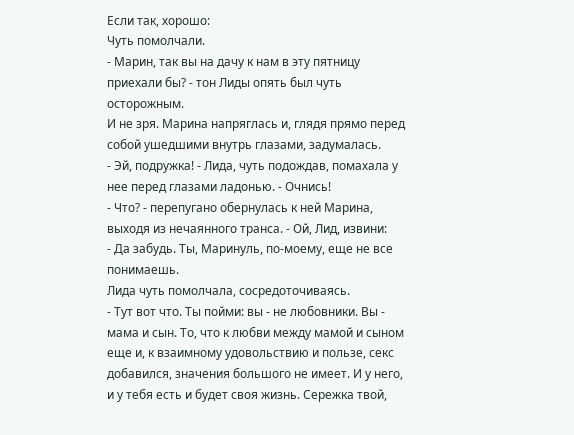Если так, хорошо:
Чуть помолчали.
- Марин, так вы на дачу к нам в эту пятницу приехали бы? - тон Лиды опять был чуть осторожным.
И не зря. Марина напряглась и, глядя прямо перед собой ушедшими внутрь глазами, задумалась.
- Эй, подружка! - Лида, чуть подождав, помахала у нее перед глазами ладонью. - Очнись!
- Что? - перепугано обернулась к ней Марина, выходя из нечаянного транса. - Ой, Лид, извини:
- Да забудь. Ты, Маринуль, по-моему, еще не все понимаешь.
Лида чуть помолчала, сосредоточиваясь.
- Тут вот что. Ты пойми: вы - не любовники. Вы - мама и сын. То, что к любви между мамой и сыном еще и, к взаимному удовольствию и пользе, секс добавился, значения большого не имеет. И у него, и у тебя есть и будет своя жизнь. Сережка твой,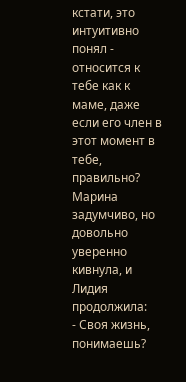кстати, это интуитивно понял - относится к тебе как к маме, даже если его член в этот момент в тебе, правильно?
Марина задумчиво, но довольно уверенно кивнула, и Лидия продолжила:
- Своя жизнь, понимаешь?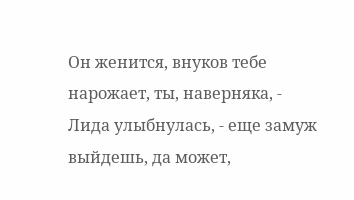Он женится, внуков тебе нарожает, ты, наверняка, - Лида улыбнулась, - еще замуж выйдешь, да может,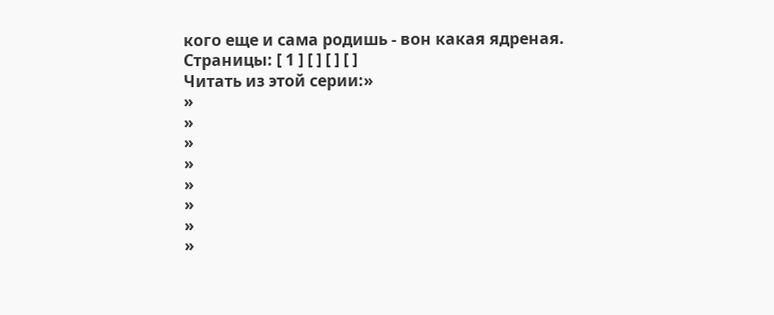кого еще и сама родишь - вон какая ядреная.
Страницы: [ 1 ] [ ] [ ] [ ]
Читать из этой серии:»
»
»
»
»
»
»
»
»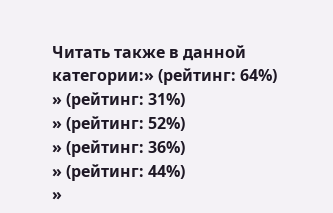Читать также в данной категории:» (рейтинг: 64%)
» (рейтинг: 31%)
» (рейтинг: 52%)
» (рейтинг: 36%)
» (рейтинг: 44%)
»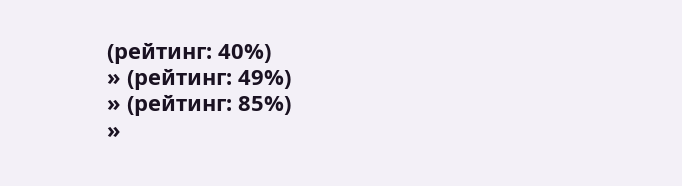(рейтинг: 40%)
» (рейтинг: 49%)
» (рейтинг: 85%)
»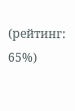(рейтинг: 65%)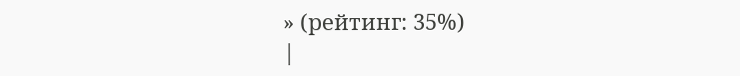» (рейтинг: 35%)
|